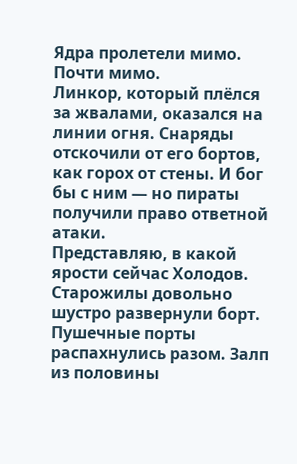Ядра пролетели мимо. Почти мимо.
Линкор, который плёлся за жвалами, оказался на линии огня. Снаряды отскочили от его бортов, как горох от стены. И бог бы с ним — но пираты получили право ответной атаки.
Представляю, в какой ярости сейчас Холодов.
Старожилы довольно шустро развернули борт. Пушечные порты распахнулись разом. Залп из половины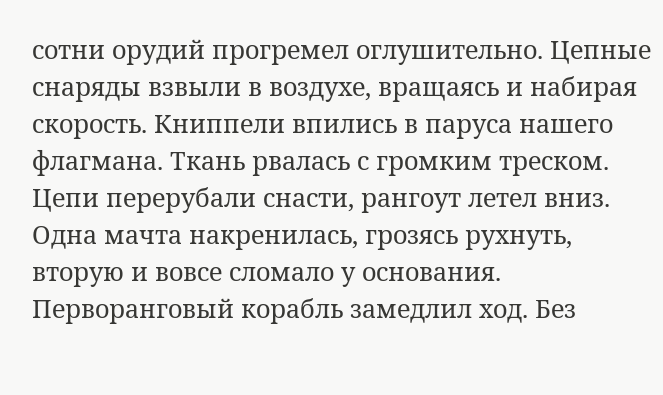сотни орудий прогремел оглушительно. Цепные снаряды взвыли в воздухе, вращаясь и набирая скорость. Книппели впились в паруса нашего флагмана. Ткань рвалась с громким треском. Цепи перерубали снасти, рангоут летел вниз. Одна мачта накренилась, грозясь рухнуть, вторую и вовсе сломало у основания.
Перворанговый корабль замедлил ход. Без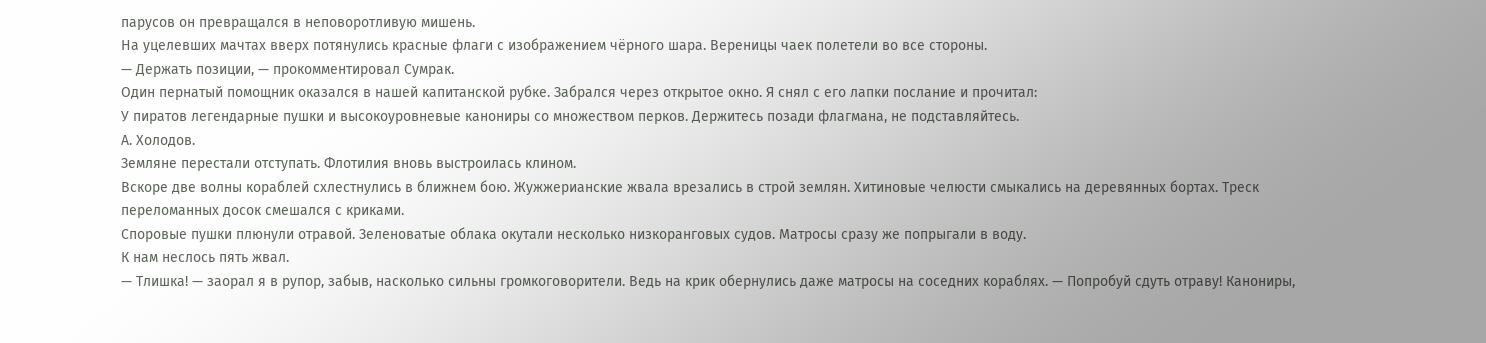парусов он превращался в неповоротливую мишень.
На уцелевших мачтах вверх потянулись красные флаги с изображением чёрного шара. Вереницы чаек полетели во все стороны.
— Держать позиции, — прокомментировал Сумрак.
Один пернатый помощник оказался в нашей капитанской рубке. Забрался через открытое окно. Я снял с его лапки послание и прочитал:
У пиратов легендарные пушки и высокоуровневые канониры со множеством перков. Держитесь позади флагмана, не подставляйтесь.
А. Холодов.
Земляне перестали отступать. Флотилия вновь выстроилась клином.
Вскоре две волны кораблей схлестнулись в ближнем бою. Жужжерианские жвала врезались в строй землян. Хитиновые челюсти смыкались на деревянных бортах. Треск переломанных досок смешался с криками.
Споровые пушки плюнули отравой. Зеленоватые облака окутали несколько низкоранговых судов. Матросы сразу же попрыгали в воду.
К нам неслось пять жвал.
— Тлишка! — заорал я в рупор, забыв, насколько сильны громкоговорители. Ведь на крик обернулись даже матросы на соседних кораблях. — Попробуй сдуть отраву! Канониры,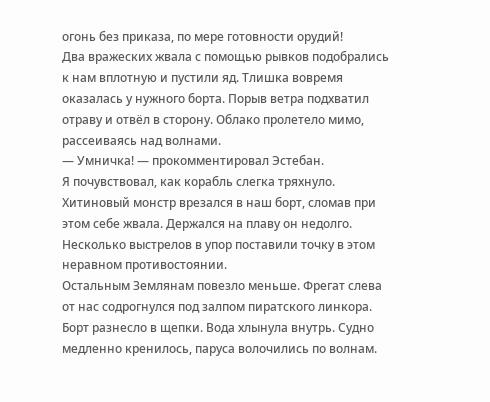огонь без приказа, по мере готовности орудий!
Два вражеских жвала с помощью рывков подобрались к нам вплотную и пустили яд. Тлишка вовремя оказалась у нужного борта. Порыв ветра подхватил отраву и отвёл в сторону. Облако пролетело мимо, рассеиваясь над волнами.
— Умничка! — прокомментировал Эстебан.
Я почувствовал, как корабль слегка тряхнуло. Хитиновый монстр врезался в наш борт, сломав при этом себе жвала. Держался на плаву он недолго. Несколько выстрелов в упор поставили точку в этом неравном противостоянии.
Остальным Землянам повезло меньше. Фрегат слева от нас содрогнулся под залпом пиратского линкора. Борт разнесло в щепки. Вода хлынула внутрь. Судно медленно кренилось, паруса волочились по волнам.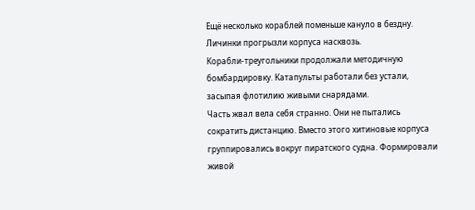Ещё несколько кораблей поменьше кануло в бездну. Личинки прогрызли корпуса насквозь.
Корабли-треугольники продолжали методичную бомбардировку. Катапульты работали без устали, засыпая флотилию живыми снарядами.
Часть жвал вела себя странно. Они не пытались сократить дистанцию. Вместо этого хитиновые корпуса группировались вокруг пиратского судна. Формировали живой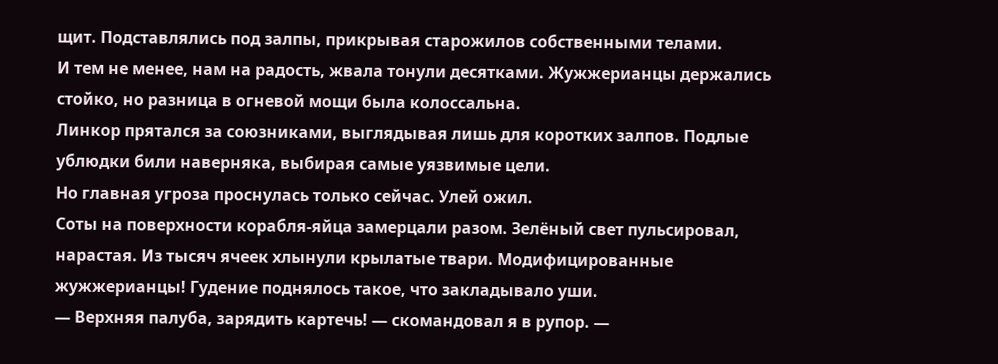щит. Подставлялись под залпы, прикрывая старожилов собственными телами.
И тем не менее, нам на радость, жвала тонули десятками. Жужжерианцы держались стойко, но разница в огневой мощи была колоссальна.
Линкор прятался за союзниками, выглядывая лишь для коротких залпов. Подлые ублюдки били наверняка, выбирая самые уязвимые цели.
Но главная угроза проснулась только сейчас. Улей ожил.
Соты на поверхности корабля-яйца замерцали разом. Зелёный свет пульсировал, нарастая. Из тысяч ячеек хлынули крылатые твари. Модифицированные жужжерианцы! Гудение поднялось такое, что закладывало уши.
— Верхняя палуба, зарядить картечь! — скомандовал я в рупор. —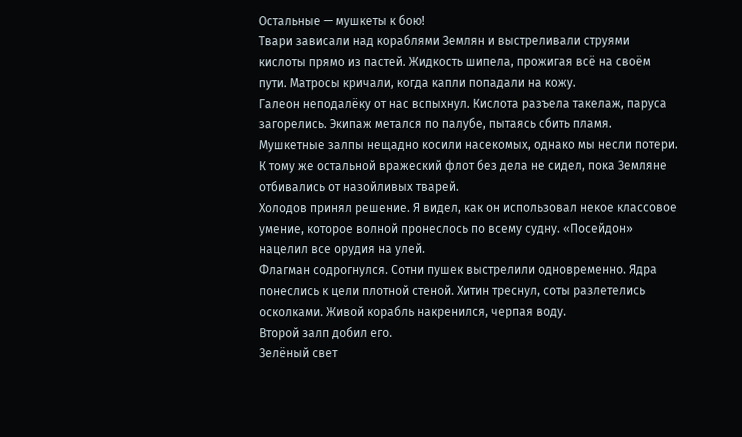Остальные — мушкеты к бою!
Твари зависали над кораблями Землян и выстреливали струями кислоты прямо из пастей. Жидкость шипела, прожигая всё на своём пути. Матросы кричали, когда капли попадали на кожу.
Галеон неподалёку от нас вспыхнул. Кислота разъела такелаж, паруса загорелись. Экипаж метался по палубе, пытаясь сбить пламя.
Мушкетные залпы нещадно косили насекомых, однако мы несли потери. К тому же остальной вражеский флот без дела не сидел, пока Земляне отбивались от назойливых тварей.
Холодов принял решение. Я видел, как он использовал некое классовое умение, которое волной пронеслось по всему судну. «Посейдон» нацелил все орудия на улей.
Флагман содрогнулся. Сотни пушек выстрелили одновременно. Ядра понеслись к цели плотной стеной. Хитин треснул, соты разлетелись осколками. Живой корабль накренился, черпая воду.
Второй залп добил его.
Зелёный свет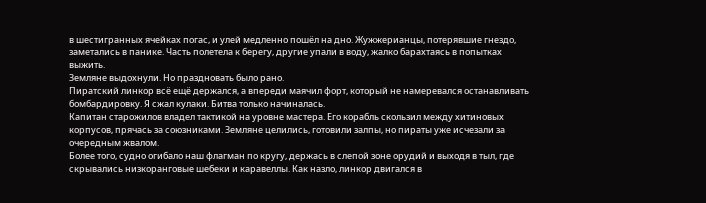в шестигранных ячейках погас, и улей медленно пошёл на дно. Жужжерианцы, потерявшие гнездо, заметались в панике. Часть полетела к берегу, другие упали в воду, жалко барахтаясь в попытках выжить.
Земляне выдохнули. Но праздновать было рано.
Пиратский линкор всё ещё держался, а впереди маячил форт, который не намеревался останавливать бомбардировку. Я сжал кулаки. Битва только начиналась.
Капитан старожилов владел тактикой на уровне мастера. Его корабль скользил между хитиновых корпусов, прячась за союзниками. Земляне целились, готовили залпы, но пираты уже исчезали за очередным жвалом.
Более того, судно огибало наш флагман по кругу, держась в слепой зоне орудий и выходя в тыл, где скрывались низкоранговые шебеки и каравеллы. Как назло, линкор двигался в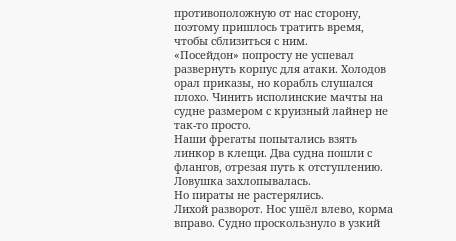противоположную от нас сторону, поэтому пришлось тратить время, чтобы сблизиться с ним.
«Посейдон» попросту не успевал развернуть корпус для атаки. Холодов орал приказы, но корабль слушался плохо. Чинить исполинские мачты на судне размером с круизный лайнер не так-то просто.
Наши фрегаты попытались взять линкор в клещи. Два судна пошли с флангов, отрезая путь к отступлению. Ловушка захлопывалась.
Но пираты не растерялись.
Лихой разворот. Нос ушёл влево, корма вправо. Судно проскользнуло в узкий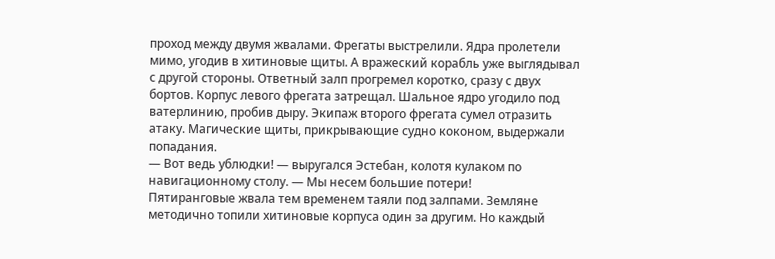проход между двумя жвалами. Фрегаты выстрелили. Ядра пролетели мимо, угодив в хитиновые щиты. А вражеский корабль уже выглядывал с другой стороны. Ответный залп прогремел коротко, сразу с двух бортов. Корпус левого фрегата затрещал. Шальное ядро угодило под ватерлинию, пробив дыру. Экипаж второго фрегата сумел отразить атаку. Магические щиты, прикрывающие судно коконом, выдержали попадания.
— Вот ведь ублюдки! — выругался Эстебан, колотя кулаком по навигационному столу. — Мы несем большие потери!
Пятиранговые жвала тем временем таяли под залпами. Земляне методично топили хитиновые корпуса один за другим. Но каждый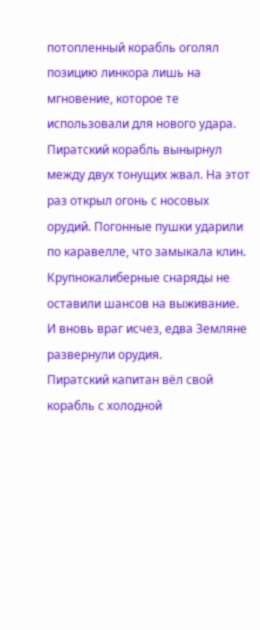потопленный корабль оголял позицию линкора лишь на мгновение, которое те использовали для нового удара.
Пиратский корабль вынырнул между двух тонущих жвал. На этот раз открыл огонь с носовых орудий. Погонные пушки ударили по каравелле, что замыкала клин. Крупнокалиберные снаряды не оставили шансов на выживание.
И вновь враг исчез, едва Земляне развернули орудия.
Пиратский капитан вёл свой корабль с холодной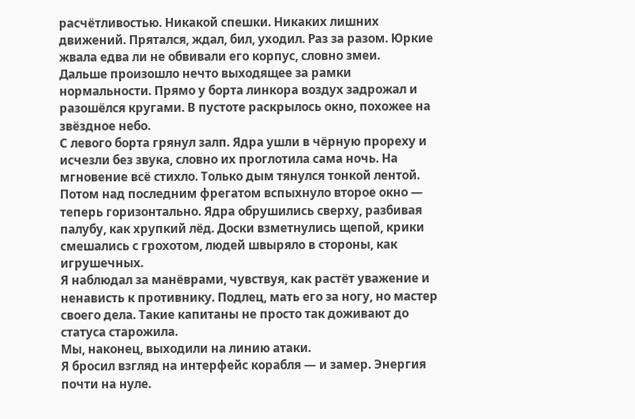расчётливостью. Никакой спешки. Никаких лишних движений. Прятался, ждал, бил, уходил. Раз за разом. Юркие жвала едва ли не обвивали его корпус, словно змеи.
Дальше произошло нечто выходящее за рамки нормальности. Прямо у борта линкора воздух задрожал и разошёлся кругами. В пустоте раскрылось окно, похожее на звёздное небо.
С левого борта грянул залп. Ядра ушли в чёрную прореху и исчезли без звука, словно их проглотила сама ночь. На мгновение всё стихло. Только дым тянулся тонкой лентой.
Потом над последним фрегатом вспыхнуло второе окно — теперь горизонтально. Ядра обрушились сверху, разбивая палубу, как хрупкий лёд. Доски взметнулись щепой, крики смешались с грохотом, людей швыряло в стороны, как игрушечных.
Я наблюдал за манёврами, чувствуя, как растёт уважение и ненависть к противнику. Подлец, мать его за ногу, но мастер своего дела. Такие капитаны не просто так доживают до статуса старожила.
Мы, наконец, выходили на линию атаки.
Я бросил взгляд на интерфейс корабля — и замер. Энергия почти на нуле.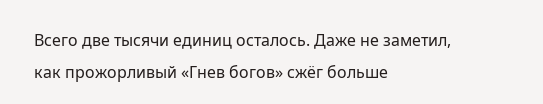Всего две тысячи единиц осталось. Даже не заметил, как прожорливый «Гнев богов» сжёг больше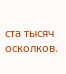ста тысяч осколков.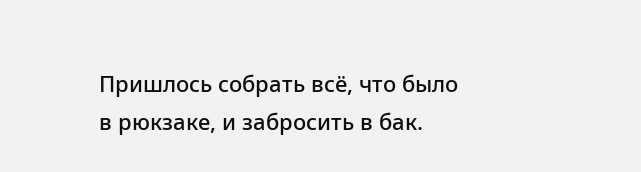Пришлось собрать всё, что было в рюкзаке, и забросить в бак.